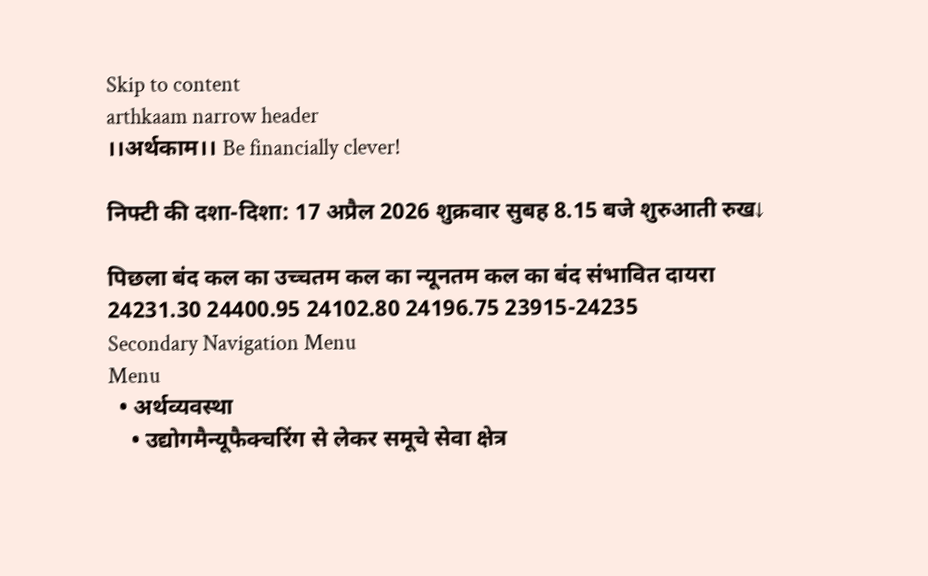Skip to content
arthkaam narrow header
।।अर्थकाम।। Be financially clever!

निफ्टी की दशा-दिशा: 17 अप्रैल 2026 शुक्रवार सुबह 8.15 बजे शुरुआती रुख↓

पिछला बंद कल का उच्चतम कल का न्यूनतम कल का बंद संभावित दायरा
24231.30 24400.95 24102.80 24196.75 23915-24235
Secondary Navigation Menu
Menu
  • अर्थव्यवस्था
    • उद्योगमैन्यूफैक्चरिंग से लेकर समूचे सेवा क्षेत्र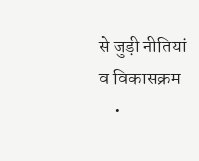से जुड़ी नीतियां व विकासक्रम
    •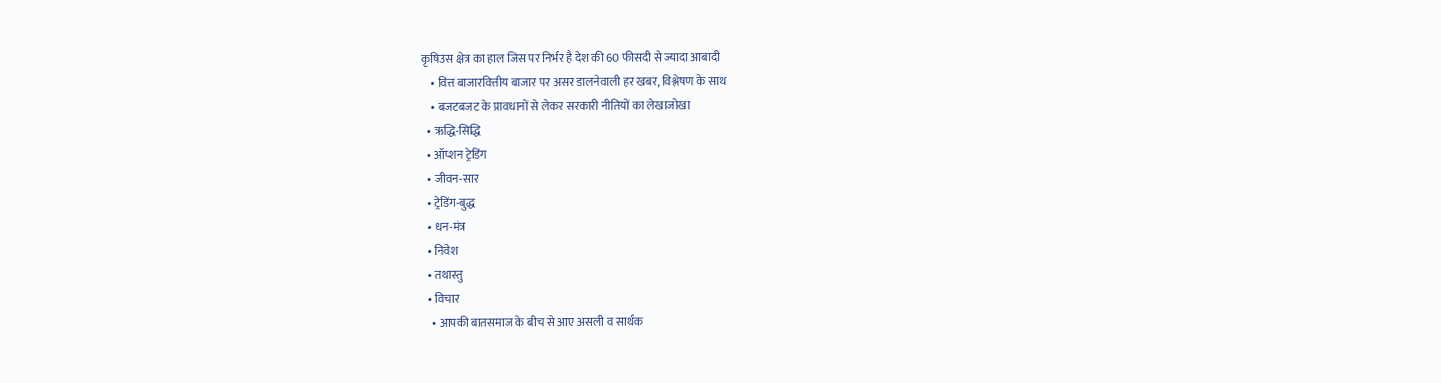कृषिउस क्षेत्र का हाल जिस पर निर्भर है देश की 60 फीसदी से ज्यादा आबादी
    • वित्त बाजारवित्तीय बाजार पर असर डालनेवाली हर खबर, विश्लेषण के साथ
    • बजटबजट के प्रावधानों से लेकर सरकारी नीतियों का लेखाजोखा
  • ऋद्धि-सिद्धि
  • ऑप्शन ट्रेडिंग
  • जीवन-सार
  • ट्रेडिंग-बुद्ध
  • धन-मंत्र
  • निवेश
  • तथास्तु
  • विचार
    • आपकी बातसमाज के बीच से आए असली व सार्थक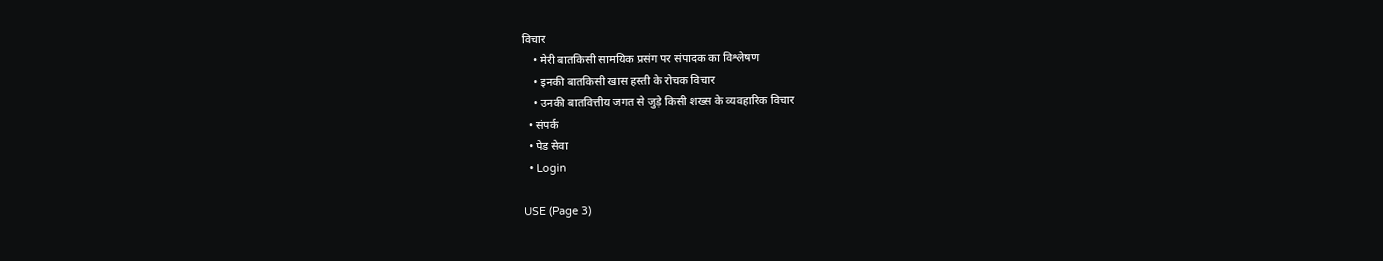विचार
    • मेरी बातकिसी सामयिक प्रसंग पर संपादक का विश्लेषण
    • इनकी बातकिसी खास हस्ती के रोचक विचार
    • उनकी बातवित्तीय जगत से जुड़े किसी शख्स के व्यवहारिक विचार
  • संपर्क
  • पेड सेवा
  • Login

USE (Page 3)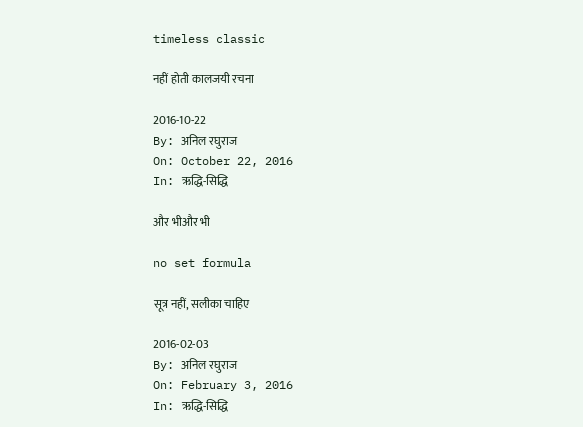timeless classic

नहीं होती कालजयी रचना

2016-10-22
By: अनिल रघुराज
On: October 22, 2016
In: ऋद्धि-सिद्धि

और भीऔर भी

no set formula

सूत्र नहीं, सलीका चाहिए

2016-02-03
By: अनिल रघुराज
On: February 3, 2016
In: ऋद्धि-सिद्धि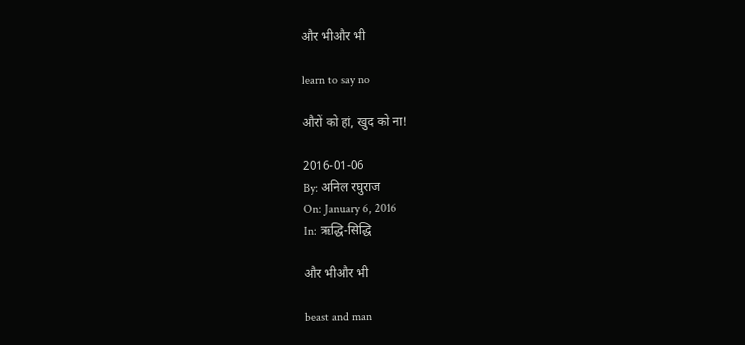और भीऔर भी

learn to say no

औरों को हां, खुद को ना!

2016-01-06
By: अनिल रघुराज
On: January 6, 2016
In: ऋद्धि-सिद्धि

और भीऔर भी

beast and man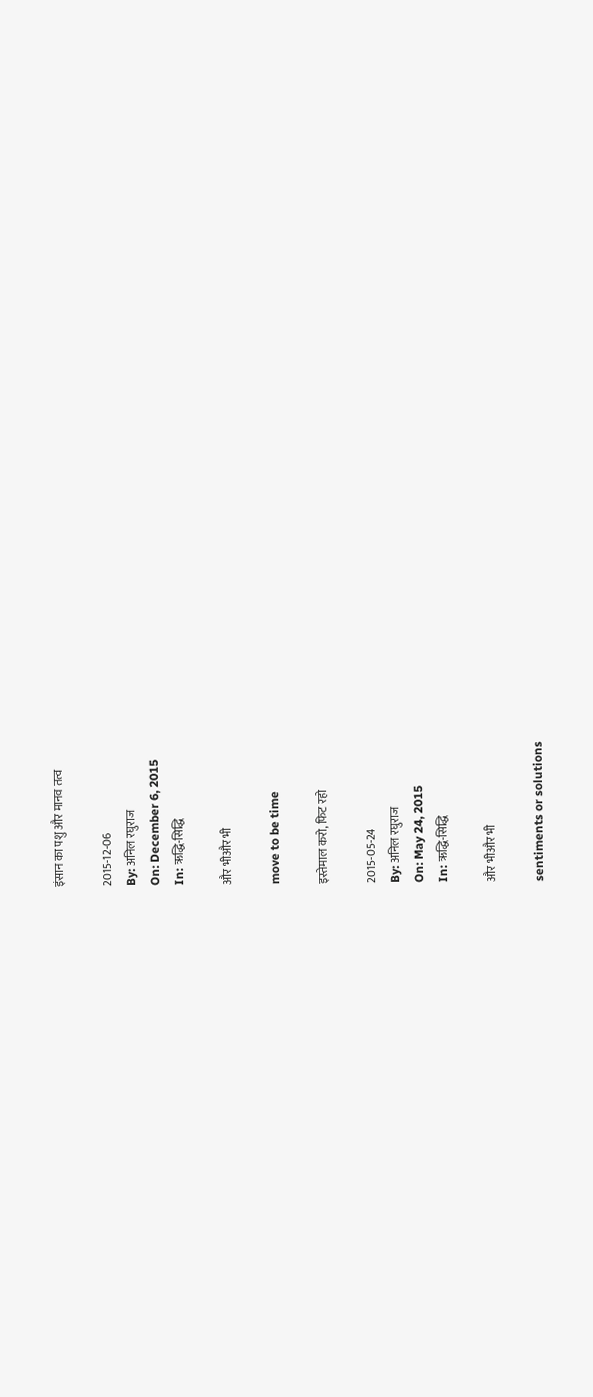इंसान का पशु और मानव तत्व

2015-12-06
By: अनिल रघुराज
On: December 6, 2015
In: ऋद्धि-सिद्धि

और भीऔर भी

move to be time

इस्तेमाल करो, फिट रहो

2015-05-24
By: अनिल रघुराज
On: May 24, 2015
In: ऋद्धि-सिद्धि

और भीऔर भी

sentiments or solutions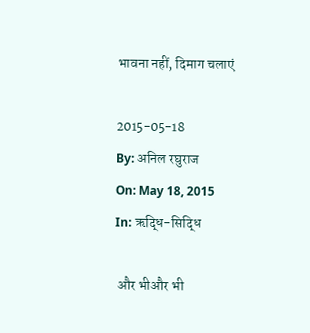भावना नहीं, दिमाग चलाएं

2015-05-18
By: अनिल रघुराज
On: May 18, 2015
In: ऋद्धि-सिद्धि

 और भीऔर भी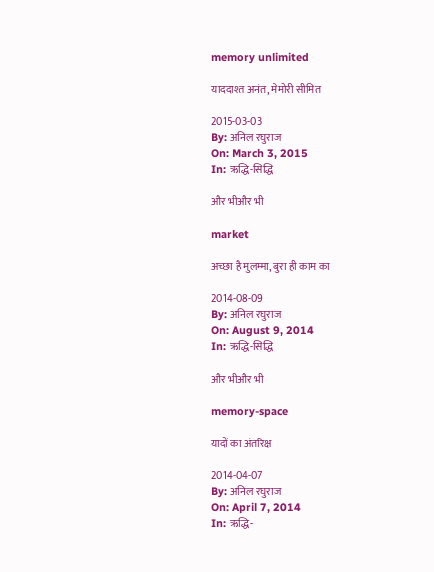memory unlimited

याददाश्त अनंत, मेमोरी सीमित

2015-03-03
By: अनिल रघुराज
On: March 3, 2015
In: ऋद्धि-सिद्धि

और भीऔर भी

market

अच्छा है मुलम्मा, बुरा ही काम का

2014-08-09
By: अनिल रघुराज
On: August 9, 2014
In: ऋद्धि-सिद्धि

और भीऔर भी

memory-space

यादों का अंतरिक्ष

2014-04-07
By: अनिल रघुराज
On: April 7, 2014
In: ऋद्धि-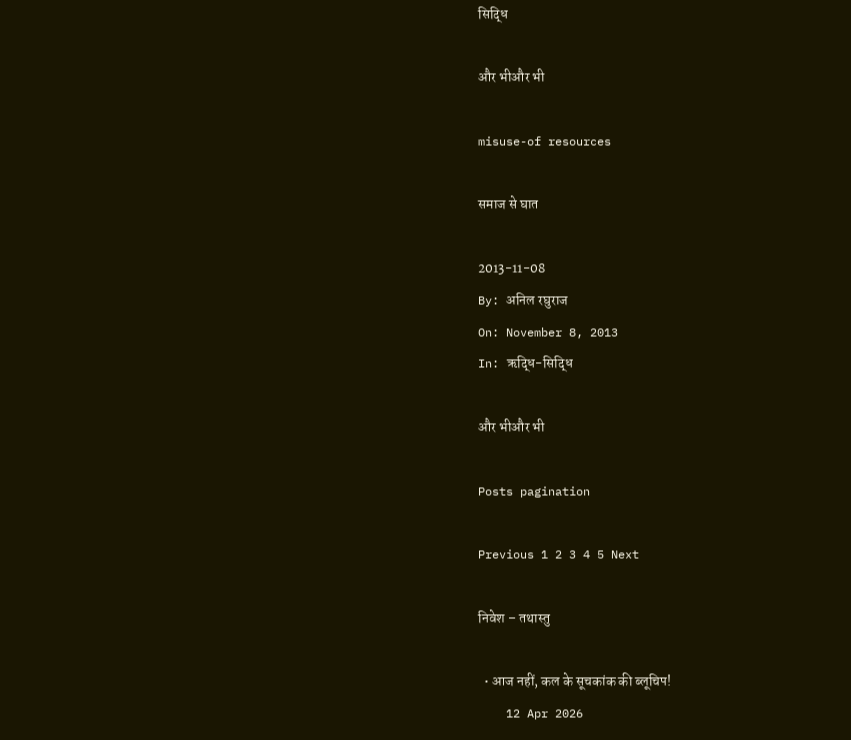सिद्धि

और भीऔर भी

misuse-of resources

समाज से घात

2013-11-08
By: अनिल रघुराज
On: November 8, 2013
In: ऋद्धि-सिद्धि

और भीऔर भी

Posts pagination

Previous 1 2 3 4 5 Next

निवेश – तथास्तु

  • आज नहीं, कल के सूचकांक की ब्लूचिप!
    12 Apr 2026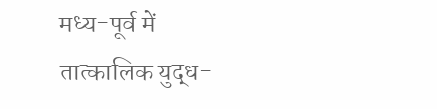मध्य-पूर्व में तात्कालिक युद्ध-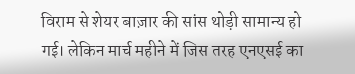विराम से शेयर बाज़ार की सांस थोड़ी सामान्य हो गई। लेकिन मार्च महीने में जिस तरह एनएसई का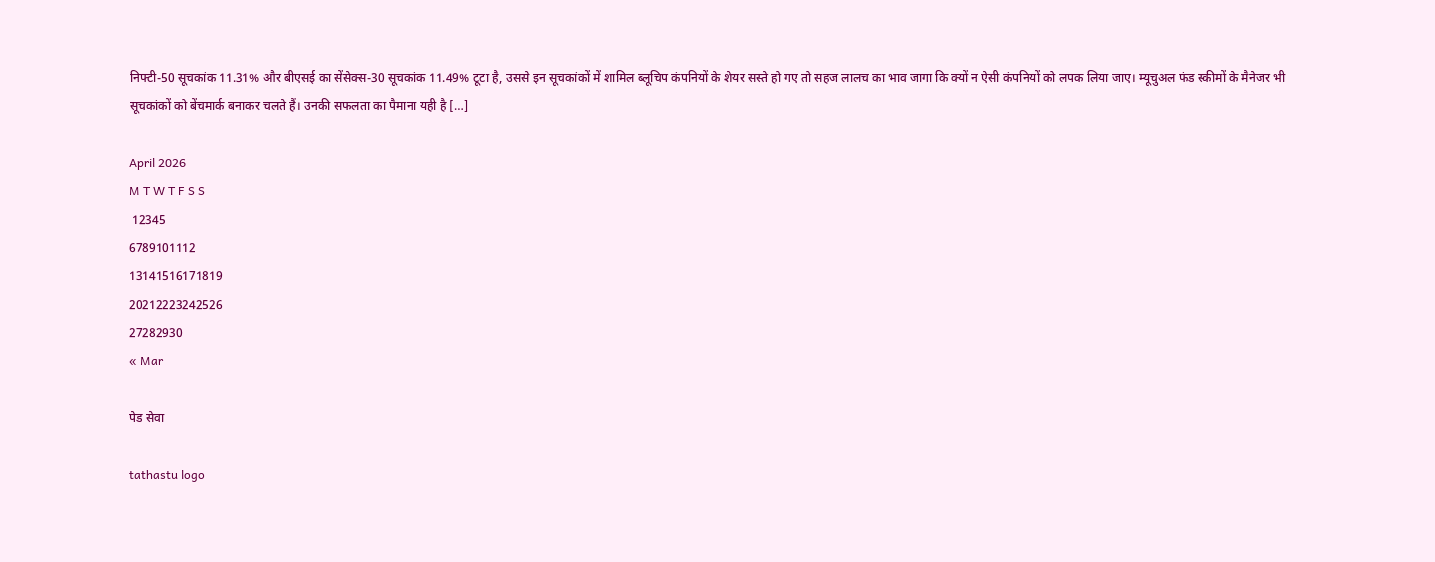निफ्टी-50 सूचकांक 11.31% और बीएसई का सेंसेक्स-30 सूचकांक 11.49% टूटा है, उससे इन सूचकांकों में शामिल ब्लूचिप कंपनियों के शेयर सस्ते हो गए तो सहज लालच का भाव जागा कि क्यों न ऐसी कंपनियों को लपक लिया जाए। म्यूचुअल फंड स्कीमों के मैनेजर भी सूचकांकों को बेंचमार्क बनाकर चलते हैं। उनकी सफलता का पैमाना यही है […]

April 2026
M T W T F S S
 12345
6789101112
13141516171819
20212223242526
27282930
« Mar

पेड सेवा

tathastu logo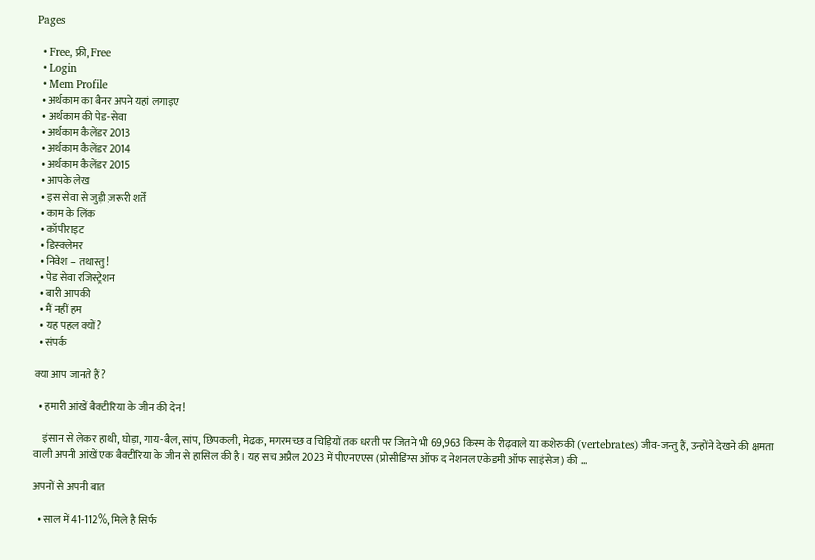Pages

  • Free, फ्री, Free
  • Login
  • Mem Profile
  • अर्थकाम का बैनर अपने यहां लगाइए
  • अर्थकाम की पेड-सेवा
  • अर्थकाम कैलेंडर 2013
  • अर्थकाम कैलेंडर 2014
  • अर्थकाम कैलेंडर 2015
  • आपके लेख
  • इस सेवा से जुड़ी ज़रूरी शर्तें
  • काम के लिंक
  • कॉपीराइट
  • डिस्क्लेमर
  • निवेश – तथास्तु!
  • पेड सेवा रजिस्ट्रेशन
  • बारी आपकी
  • मैं नहीं हम
  • यह पहल क्यों?
  • संपर्क

क्या आप जानते हैं?

  • हमारी आंखें बैक्टीरिया के जीन की देन!

    इंसान से लेकर हाथी, घोड़ा, गाय-बैल, सांप, छिपकली, मेढक, मगरमच्छ व चिड़ियों तक धरती पर जितने भी 69,963 किस्म के रीढ़वाले या कशेरुकी (vertebrates) जीव-जन्तु हैं, उन्होंने देखने की क्षमता वाली अपनी आंखें एक बैक्टीरिया के जीन से हासिल की है। यह सच अप्रैल 2023 में पीएनएएस (प्रोसीडिंग्स ऑफ द नेशनल एकेडमी ऑफ साइंसेज) की …

अपनों से अपनी बात

  • साल में 41-112%, मिले है सिर्फ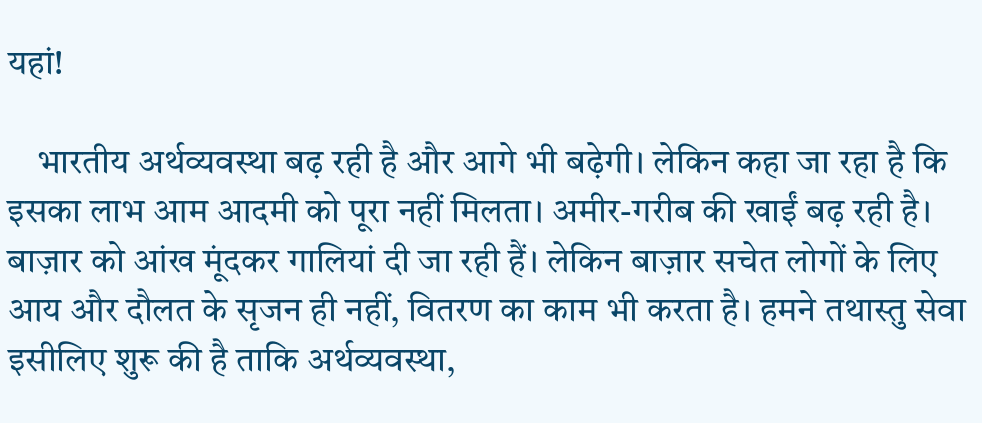यहां!

    भारतीय अर्थव्यवस्था बढ़ रही है और आगे भी बढ़ेगी। लेकिन कहा जा रहा है कि इसका लाभ आम आदमी को पूरा नहीं मिलता। अमीर-गरीब की खाईं बढ़ रही है। बाज़ार को आंख मूंदकर गालियां दी जा रही हैं। लेकिन बाज़ार सचेत लोगों के लिए आय और दौलत के सृजन ही नहीं, वितरण का काम भी करता है। हमने तथास्तु सेवा इसीलिए शुरू की है ताकि अर्थव्यवस्था,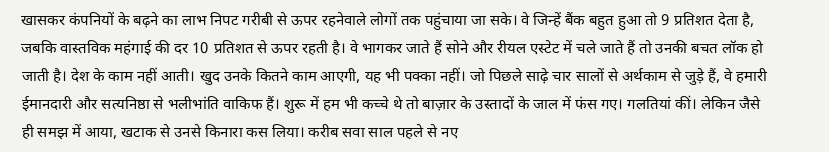खासकर कंपनियों के बढ़ने का लाभ निपट गरीबी से ऊपर रहनेवाले लोगों तक पहुंचाया जा सके। वे जिन्हें बैंक बहुत हुआ तो 9 प्रतिशत देता है, जबकि वास्तविक महंगाई की दर 10 प्रतिशत से ऊपर रहती है। वे भागकर जाते हैं सोने और रीयल एस्टेट में चले जाते हैं तो उनकी बचत लॉक हो जाती है। देश के काम नहीं आती। खुद उनके कितने काम आएगी, यह भी पक्का नहीं। जो पिछले साढ़े चार सालों से अर्थकाम से जुड़े हैं, वे हमारी ईमानदारी और सत्यनिष्ठा से भलीभांति वाकिफ हैं। शुरू में हम भी कच्चे थे तो बाज़ार के उस्तादों के जाल में फंस गए। गलतियां कीं। लेकिन जैसे ही समझ में आया, खटाक से उनसे किनारा कस लिया। करीब सवा साल पहले से नए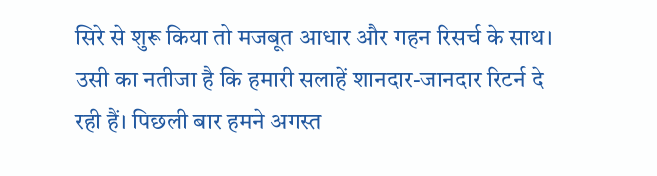सिरे से शुरू किया तो मजबूत आधार और गहन रिसर्च के साथ। उसी का नतीजा है कि हमारी सलाहें शानदार-जानदार रिटर्न दे रही हैं। पिछली बार हमने अगस्त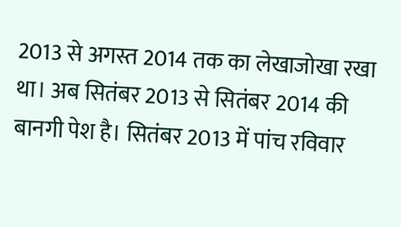2013 से अगस्त 2014 तक का लेखाजोखा रखा था। अब सितंबर 2013 से सितंबर 2014 की बानगी पेश है। सितंबर 2013 में पांच रविवार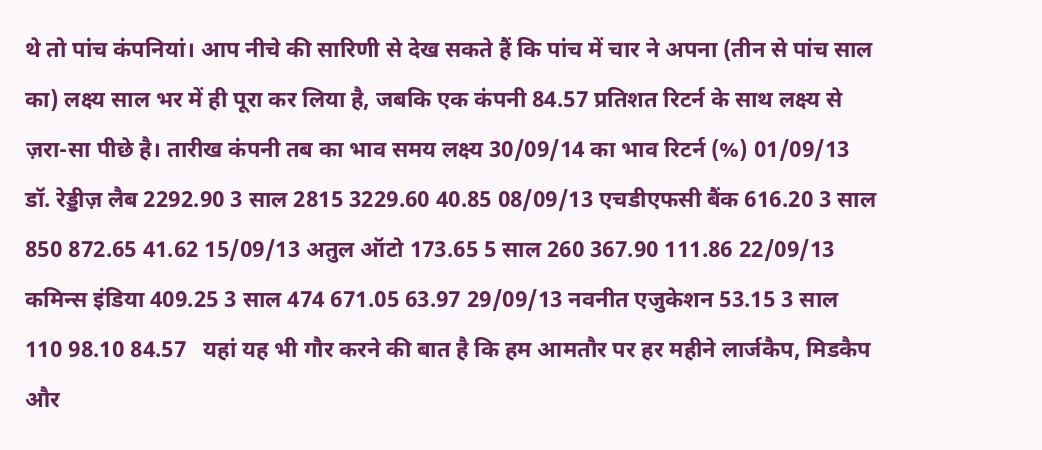थे तो पांच कंपनियां। आप नीचे की सारिणी से देख सकते हैं कि पांच में चार ने अपना (तीन से पांच साल का) लक्ष्य साल भर में ही पूरा कर लिया है, जबकि एक कंपनी 84.57 प्रतिशत रिटर्न के साथ लक्ष्य से ज़रा-सा पीछे है। तारीख कंपनी तब का भाव समय लक्ष्य 30/09/14 का भाव रिटर्न (%) 01/09/13 डॉ. रेड्डीज़ लैब 2292.90 3 साल 2815 3229.60 40.85 08/09/13 एचडीएफसी बैंक 616.20 3 साल 850 872.65 41.62 15/09/13 अतुल ऑटो 173.65 5 साल 260 367.90 111.86 22/09/13 कमिन्स इंडिया 409.25 3 साल 474 671.05 63.97 29/09/13 नवनीत एजुकेशन 53.15 3 साल 110 98.10 84.57   यहां यह भी गौर करने की बात है कि हम आमतौर पर हर महीने लार्जकैप, मिडकैप और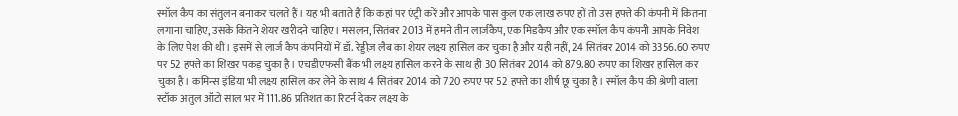स्मॉल कैप का संतुलन बनाकर चलते हैं। यह भी बताते हैं कि कहां पर एंट्री करें और आपके पास कुल एक लाख रुपए हों तो उस हफ्ते की कंपनी में कितना लगाना चाहिए, उसके कितने शेयर खरीदने चाहिए। मसलन, सितंबर 2013 में हमने तीन लार्जकैप, एक मिडकैप और एक स्मॉल कैप कंपनी आपके निवेश के लिए पेश की थी। इसमें से लार्ज कैप कंपनियों में डॉ. रेड्डीज़ लैब का शेयर लक्ष्य हासिल कर चुका है और यही नहीं, 24 सितंबर 2014 को 3356.60 रुपए पर 52 हफ्ते का शिखर पकड़ चुका है। एचडीएफसी बैंक भी लक्ष्य हासिल करने के साथ ही 30 सितंबर 2014 को 879.80 रुपए का शिखर हासिल कर चुका है। कमिन्स इंडिया भी लक्ष्य हासिल कर लेने के साथ 4 सितंबर 2014 को 720 रुपए पर 52 हफ्ते का शीर्ष छू चुका है। स्मॉल कैप की श्रेणी वाला स्टॉक अतुल ऑटो साल भर में 111.86 प्रतिशत का रिटर्न देकर लक्ष्य के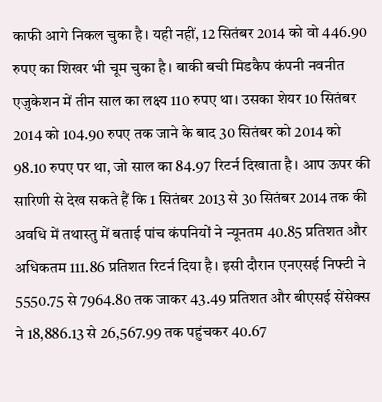काफी आगे निकल चुका है। यही नहीं, 12 सितंबर 2014 को वो 446.90 रुपए का शिखर भी चूम चुका है। बाकी बची मिडकैप कंपनी नवनीत एजुकेशन में तीन साल का लक्ष्य 110 रुपए था। उसका शेयर 10 सितंबर 2014 को 104.90 रुपए तक जाने के बाद 30 सितंबर को 2014 को 98.10 रुपए पर था, जो साल का 84.97 रिटर्न दिखाता है। आप ऊपर की सारिणी से देख सकते हैं कि 1 सितंबर 2013 से 30 सितंबर 2014 तक की अवधि में तथास्तु में बताई पांच कंपनियों ने न्यूनतम 40.85 प्रतिशत और अधिकतम 111.86 प्रतिशत रिटर्न दिया है। इसी दौरान एनएसई निफ्टी ने 5550.75 से 7964.80 तक जाकर 43.49 प्रतिशत और बीएसई सेंसेक्स ने 18,886.13 से 26,567.99 तक पहुंचकर 40.67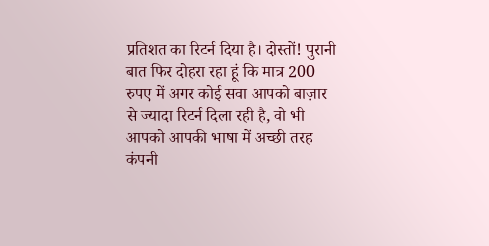प्रतिशत का रिटर्न दिया है। दोस्तों! पुरानी बात फिर दोहरा रहा हूं कि मात्र 200 रुपए में अगर कोई सवा आपको बाज़ार से ज्यादा रिटर्न दिला रही है, वो भी आपको आपकी भाषा में अच्छी तरह कंपनी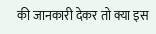की जानकारी देकर तो क्या इस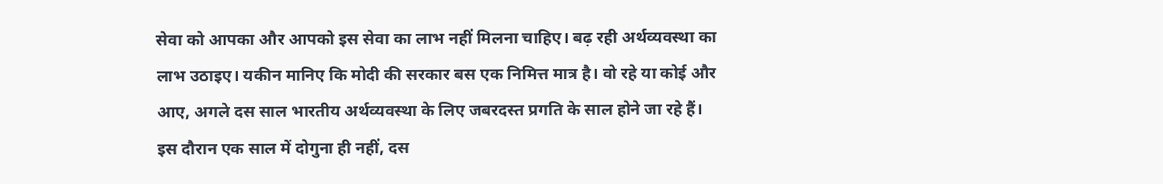सेवा को आपका और आपको इस सेवा का लाभ नहीं मिलना चाहिए। बढ़ रही अर्थव्यवस्था का लाभ उठाइए। यकीन मानिए कि मोदी की सरकार बस एक निमित्त मात्र है। वो रहे या कोई और आए, अगले दस साल भारतीय अर्थव्यवस्था के लिए जबरदस्त प्रगति के साल होने जा रहे हैं। इस दौरान एक साल में दोगुना ही नहीं, दस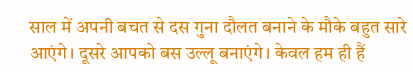साल में अपनी बचत से दस गुना दौलत बनाने के मौके बहुत सारे आएंगे। दूसरे आपको बस उल्लू बनाएंगे। केवल हम ही हैं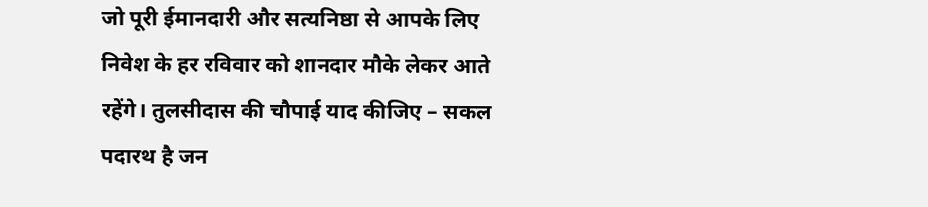जो पूरी ईमानदारी और सत्यनिष्ठा से आपके लिए निवेश के हर रविवार को शानदार मौके लेकर आते रहेंगे। तुलसीदास की चौपाई याद कीजिए – सकल पदारथ है जन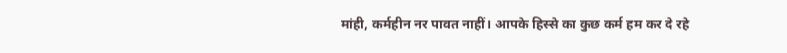मांही, कर्महीन नर पावत नाहीं। आपके हिस्से का कुछ कर्म हम कर दे रहे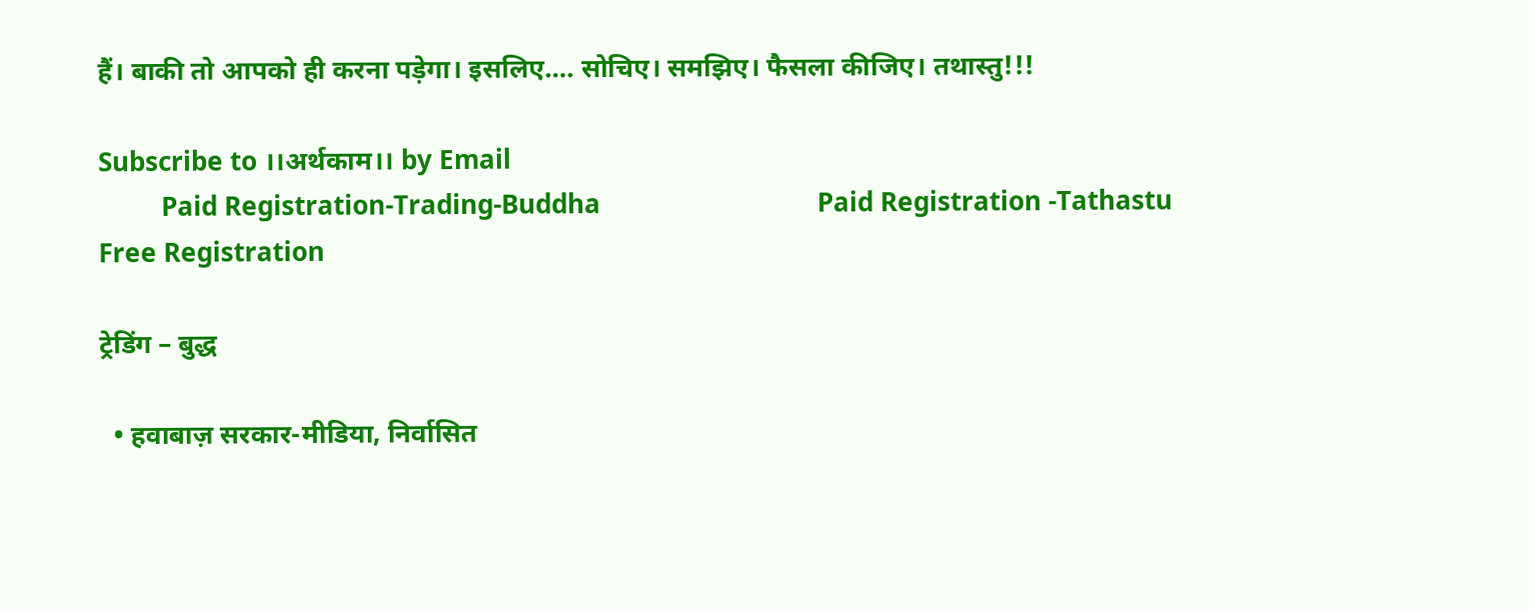हैं। बाकी तो आपको ही करना पड़ेगा। इसलिए…. सोचिए। समझिए। फैसला कीजिए। तथास्तु!!!

Subscribe to ।।अर्थकाम।। by Email
         Paid Registration-Trading-Buddha                               Paid Registration -Tathastu                                    Free Registration

ट्रेडिंग – बुद्ध

  • हवाबाज़ सरकार-मीडिया, निर्वासित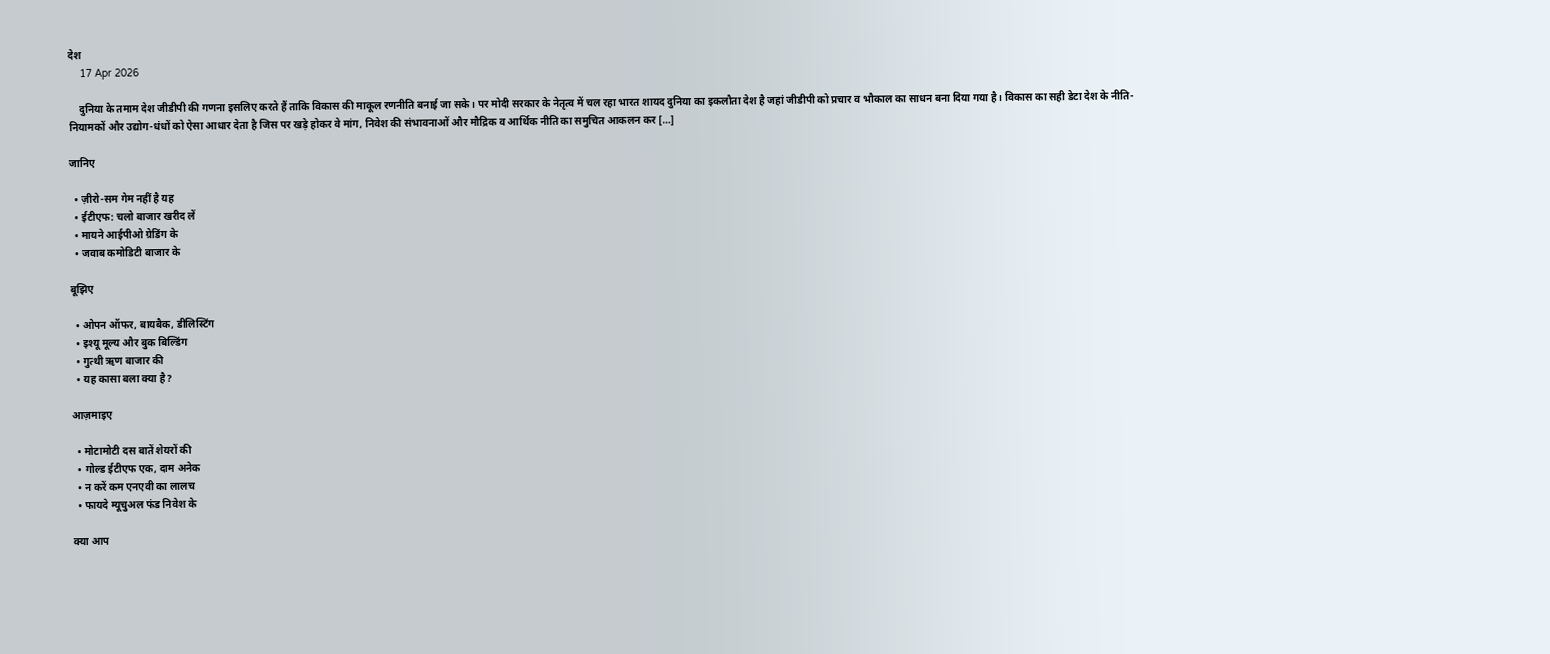देश
    17 Apr 2026

    दुनिया के तमाम देश जीडीपी की गणना इसलिए करते हैं ताकि विकास की माकूल रणनीति बनाई जा सके। पर मोदी सरकार के नेतृत्व में चल रहा भारत शायद दुनिया का इकलौता देश है जहां जीडीपी को प्रचार व भौकाल का साधन बना दिया गया है। विकास का सही डेटा देश के नीति-नियामकों और उद्योग-धंधों को ऐसा आधार देता है जिस पर खड़े होकर वे मांग, निवेश की संभावनाओं और मौद्रिक व आर्थिक नीति का समुचित आकलन कर […]

जानिए

  • ज़ीरो-सम गेम नहीं है यह
  • ईटीएफ: चलो बाजार खरीद लें
  • मायने आईपीओ ग्रेडिंग के
  • जवाब कमोडिटी बाजार के

बूझिए

  • ओपन ऑफर, बायबैक, डीलिस्टिंग
  • इश्यू मूल्य और बुक बिल्डिंग
  • गुत्थी ऋण बाजार की
  • यह कासा बला क्या है?

आज़माइए

  • मोटामोटी दस बातें शेयरों की
  • गोल्ड ईटीएफ एक, दाम अनेक
  • न करें कम एनएवी का लालच
  • फायदे म्यूचुअल फंड निवेश के

क्या आप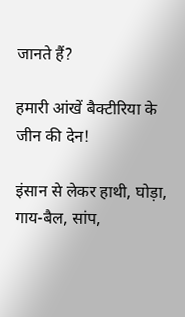जानते हैं?

हमारी आंखें बैक्टीरिया के जीन की देन!

इंसान से लेकर हाथी, घोड़ा, गाय-बैल, सांप,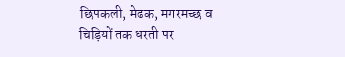छिपकली, मेढक, मगरमच्छ व चिड़ियों तक धरती पर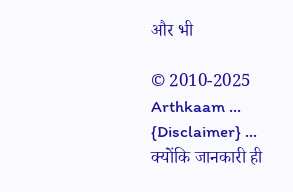और भी

© 2010-2025 Arthkaam ... {Disclaimer} ... क्योंकि जानकारी ही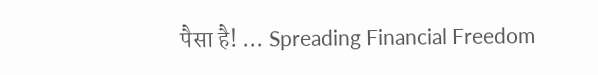पैसा है! ... Spreading Financial Freedom